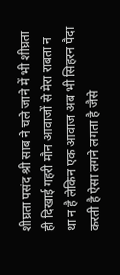शीघ्रता पसंद श्री साब ने चले जाने में भी शीघ्रता ही दिखाई गहरी मौन आवाजों से मेरा राबता न था न है लेकिन एक आवाज अब भी सिहरन पैदा करती है ऐसा लगने लगता है जैसे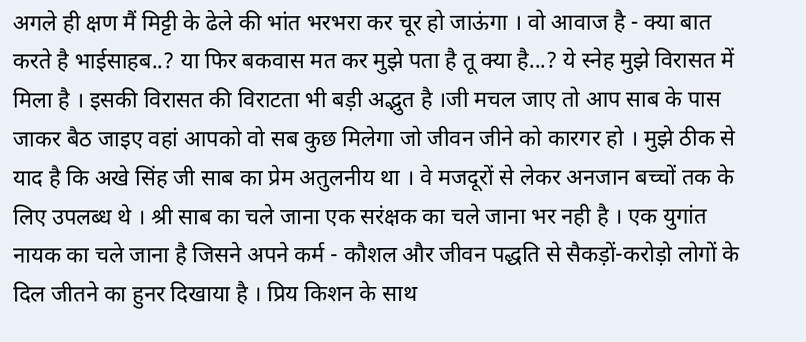अगले ही क्षण मैं मिट्टी के ढेले की भांत भरभरा कर चूर हो जाऊंगा । वो आवाज है - क्या बात करते है भाईसाहब..? या फिर बकवास मत कर मुझे पता है तू क्या है...? ये स्नेह मुझे विरासत में मिला है । इसकी विरासत की विराटता भी बड़ी अद्भुत है ।जी मचल जाए तो आप साब के पास जाकर बैठ जाइए वहां आपको वो सब कुछ मिलेगा जो जीवन जीने को कारगर हो । मुझे ठीक से याद है कि अखे सिंह जी साब का प्रेम अतुलनीय था । वे मजदूरों से लेकर अनजान बच्चों तक के लिए उपलब्ध थे । श्री साब का चले जाना एक सरंक्षक का चले जाना भर नही है । एक युगांत नायक का चले जाना है जिसने अपने कर्म - कौशल और जीवन पद्धति से सैकड़ों-करोड़ो लोगों के दिल जीतने का हुनर दिखाया है । प्रिय किशन के साथ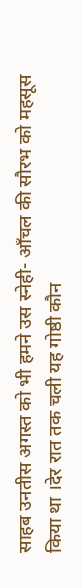साहब उनतीस अगस्त को भी हमने उस स्नेही- आँचल की सौरभ को महसूस किया था ।देर रात तक चली यह गोष्ठी कौन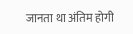जानता था अंतिम होगी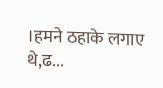।हमने ठहाके लगाए थे,ढ...